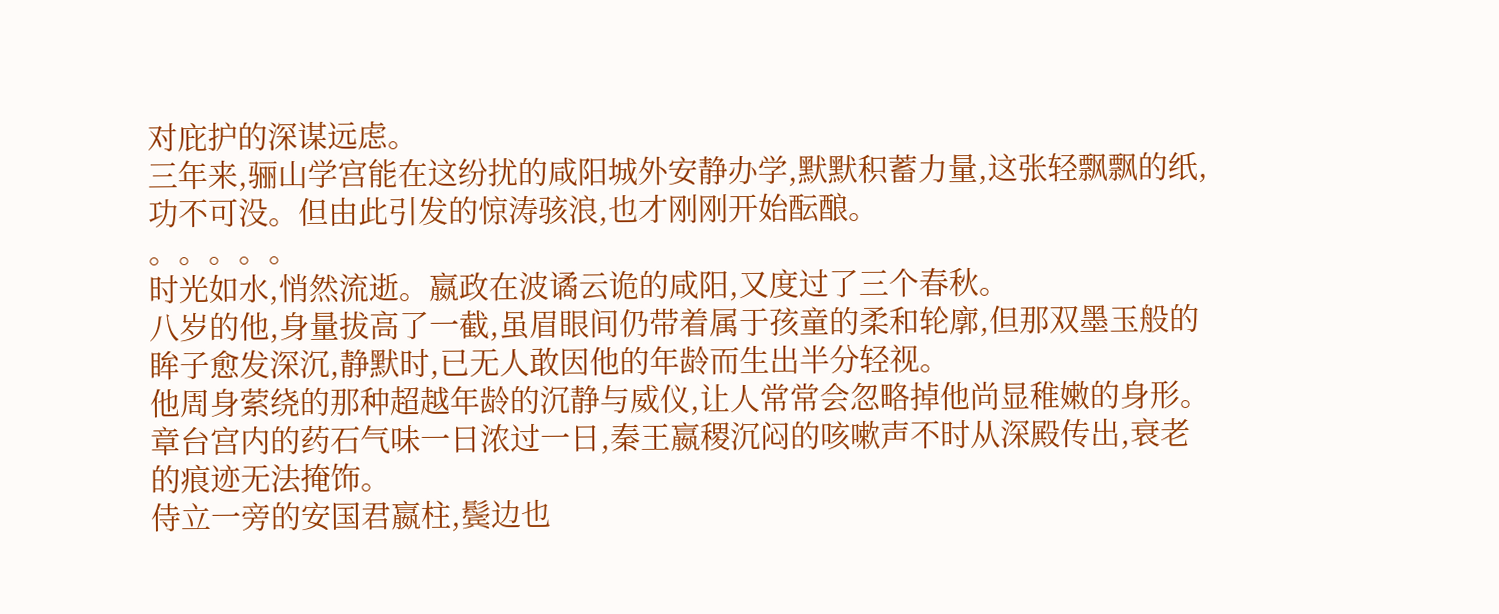对庇护的深谋远虑。
三年来,骊山学宫能在这纷扰的咸阳城外安静办学,默默积蓄力量,这张轻飘飘的纸,功不可没。但由此引发的惊涛骇浪,也才刚刚开始酝酿。
。。。。。
时光如水,悄然流逝。嬴政在波谲云诡的咸阳,又度过了三个春秋。
八岁的他,身量拔高了一截,虽眉眼间仍带着属于孩童的柔和轮廓,但那双墨玉般的眸子愈发深沉,静默时,已无人敢因他的年龄而生出半分轻视。
他周身萦绕的那种超越年龄的沉静与威仪,让人常常会忽略掉他尚显稚嫩的身形。
章台宫内的药石气味一日浓过一日,秦王嬴稷沉闷的咳嗽声不时从深殿传出,衰老的痕迹无法掩饰。
侍立一旁的安国君嬴柱,鬓边也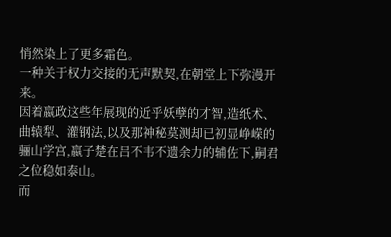悄然染上了更多霜色。
一种关于权力交接的无声默契,在朝堂上下弥漫开来。
因着嬴政这些年展现的近乎妖孽的才智,造纸术、曲辕犁、灌钢法,以及那神秘莫测却已初显峥嵘的骊山学宫,嬴子楚在吕不韦不遗余力的辅佐下,嗣君之位稳如泰山。
而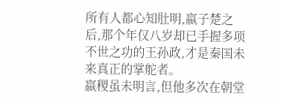所有人都心知肚明,嬴子楚之后,那个年仅八岁却已手握多项不世之功的王孙政,才是秦国未来真正的掌舵者。
嬴稷虽未明言,但他多次在朝堂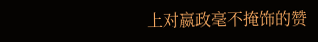上对嬴政毫不掩饰的赞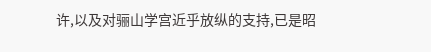许,以及对骊山学宫近乎放纵的支持,已是昭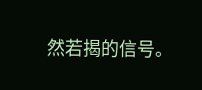然若揭的信号。